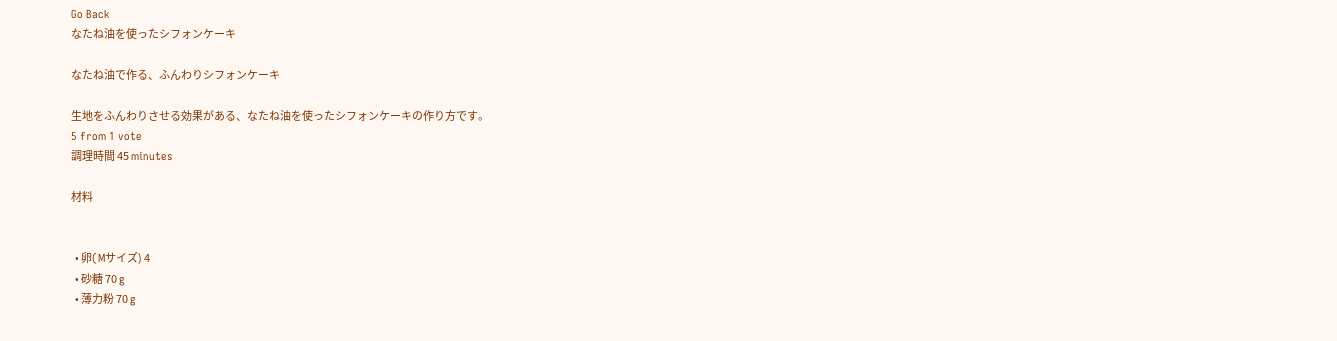Go Back
なたね油を使ったシフォンケーキ

なたね油で作る、ふんわりシフォンケーキ

生地をふんわりさせる効果がある、なたね油を使ったシフォンケーキの作り方です。
5 from 1 vote
調理時間 45 minutes

材料


  • 卵(Mサイズ) 4
  • 砂糖 70 g
  • 薄力粉 70 g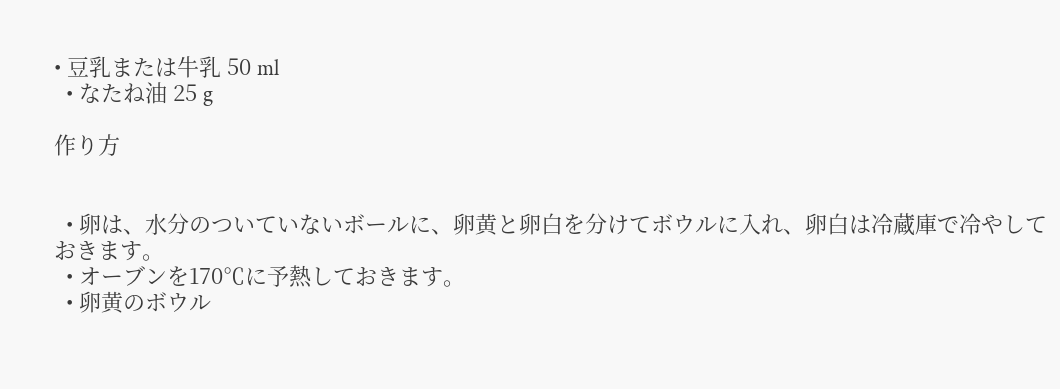• 豆乳または牛乳 50 ml
  • なたね油 25 g

作り方


  • 卵は、水分のついていないボールに、卵黄と卵白を分けてボウルに入れ、卵白は冷蔵庫で冷やしておきます。
  • オーブンを170℃に予熱しておきます。
  • 卵黄のボウル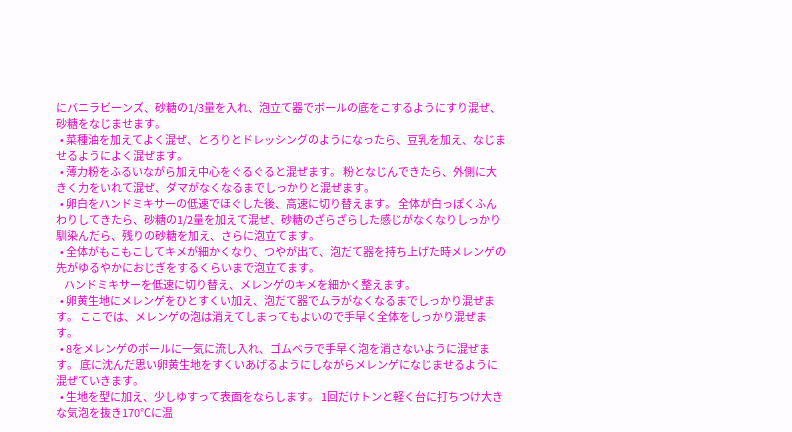にバニラビーンズ、砂糖の1/3量を入れ、泡立て器でボールの底をこするようにすり混ぜ、砂糖をなじませます。
  • 菜種油を加えてよく混ぜ、とろりとドレッシングのようになったら、豆乳を加え、なじませるようによく混ぜます。
  • 薄力粉をふるいながら加え中心をぐるぐると混ぜます。 粉となじんできたら、外側に大きく力をいれて混ぜ、ダマがなくなるまでしっかりと混ぜます。
  • 卵白をハンドミキサーの低速でほぐした後、高速に切り替えます。 全体が白っぽくふんわりしてきたら、砂糖の1/2量を加えて混ぜ、砂糖のざらざらした感じがなくなりしっかり馴染んだら、残りの砂糖を加え、さらに泡立てます。
  • 全体がもこもこしてキメが細かくなり、つやが出て、泡だて器を持ち上げた時メレンゲの先がゆるやかにおじぎをするくらいまで泡立てます。
    ハンドミキサーを低速に切り替え、メレンゲのキメを細かく整えます。
  • 卵黄生地にメレンゲをひとすくい加え、泡だて器でムラがなくなるまでしっかり混ぜます。 ここでは、メレンゲの泡は消えてしまってもよいので手早く全体をしっかり混ぜます。
  • 8をメレンゲのボールに一気に流し入れ、ゴムベラで手早く泡を消さないように混ぜます。 底に沈んだ思い卵黄生地をすくいあげるようにしながらメレンゲになじませるように混ぜていきます。
  • 生地を型に加え、少しゆすって表面をならします。 1回だけトンと軽く台に打ちつけ大きな気泡を抜き170℃に温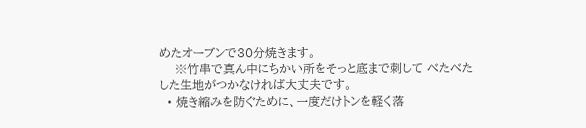めたオーブンで30分焼きます。
    ※竹串で真ん中にちかい所をそっと底まで刺して べたべたした生地がつかなければ大丈夫です。
  • 焼き縮みを防ぐために、一度だけトンを軽く落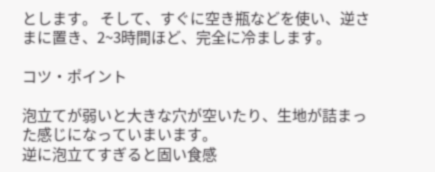とします。 そして、すぐに空き瓶などを使い、逆さまに置き、2~3時間ほど、完全に冷まします。

コツ・ポイント

泡立てが弱いと大きな穴が空いたり、生地が詰まった感じになっていまいます。
逆に泡立てすぎると固い食感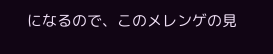になるので、このメレンゲの見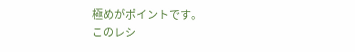極めがポイントです。
このレシ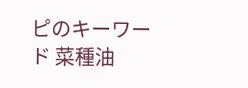ピのキーワード 菜種油